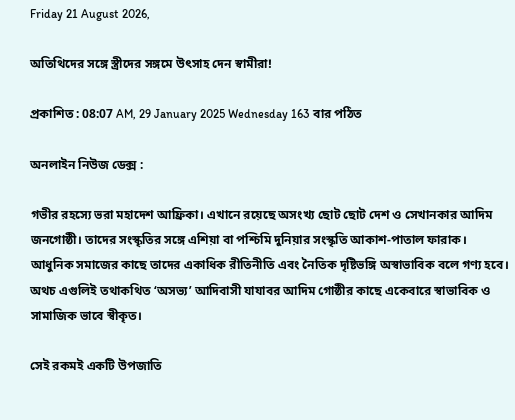Friday 21 August 2026,

অতিথিদের সঙ্গে স্ত্রীদের সঙ্গমে উৎসাহ দেন স্বামীরা!

প্রকাশিত : 08:07 AM, 29 January 2025 Wednesday 163 বার পঠিত

অনলাইন নিউজ ডেক্স :

গভীর রহস্যে ভরা মহাদেশ আফ্রিকা। এখানে রয়েছে অসংখ্য ছোট ছোট দেশ ও সেখানকার আদিম জনগোষ্ঠী। তাদের সংস্কৃতির সঙ্গে এশিয়া বা পশ্চিমি দুনিয়ার সংস্কৃতি আকাশ-পাতাল ফারাক। আধুনিক সমাজের কাছে তাদের একাধিক রীতিনীতি এবং নৈতিক দৃষ্টিভঙ্গি অস্বাভাবিক বলে গণ্য হবে। অথচ এগুলিই তথাকথিত ‘অসভ্য’ আদিবাসী যাযাবর আদিম গোষ্ঠীর কাছে একেবারে স্বাভাবিক ও সামাজিক ভাবে স্বীকৃত।

সেই রকমই একটি উপজাতি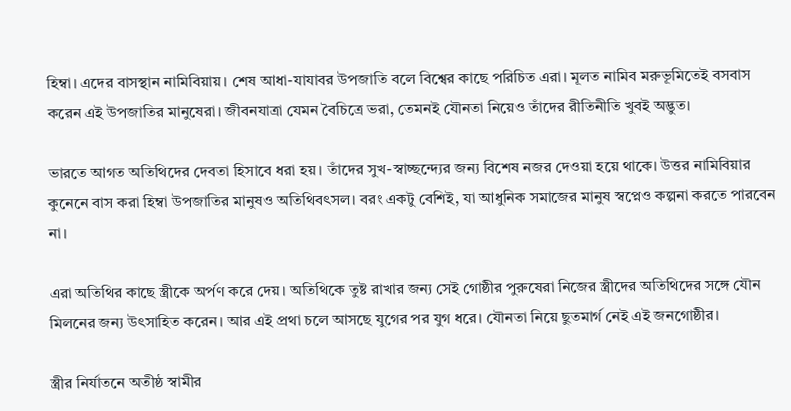হিম্বা। এদের বাসস্থান নামিবিয়ায়। শেষ আধা-যাযাবর উপজাতি বলে বিশ্বের কাছে পরিচিত এরা। মূলত নামিব মরুভূমিতেই বসবাস করেন এই উপজাতির মানুষেরা। জীবনযাত্রা যেমন বৈচিত্রে ভরা, তেমনই যৌনতা নিয়েও তাঁদের রীতিনীতি খুবই অদ্ভুত।

ভারতে আগত অতিথিদের দেবতা হিসাবে ধরা হয়। তাঁদের সুখ-স্বাচ্ছন্দ্যের জন্য বিশেষ নজর দেওয়া হয়ে থাকে। উত্তর নামিবিয়ার কুনেনে বাস করা হিম্বা উপজাতির মানুষও অতিথিবৎসল। বরং একটু বেশিই, যা আধুনিক সমাজের মানুষ স্বপ্নেও কল্পনা করতে পারবেন না।

এরা অতিথির কাছে স্ত্রীকে অর্পণ করে দেয়। অতিথিকে তুষ্ট রাখার জন্য সেই গোষ্ঠীর পুরুষেরা নিজের স্ত্রীদের অতিথিদের সঙ্গে যৌন মিলনের জন্য উৎসাহিত করেন। আর এই প্রথা চলে আসছে যুগের পর যুগ ধরে। যৌনতা নিয়ে ছুতমার্গ নেই এই জনগোষ্ঠীর।

স্ত্রীর নির্যাতনে অতীষ্ঠ স্বামীর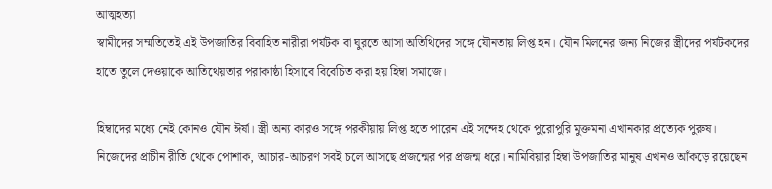আত্মহত্যা
স্বামীদের সম্মতিতেই এই উপজাতির বিবাহিত নারীরা পর্যটক বা ঘুরতে আসা অতিথিদের সঙ্গে যৌনতায় লিপ্ত হন। যৌন মিলনের জন্য নিজের স্ত্রীদের পর্যটকদের হাতে তুলে দেওয়াকে আতিথেয়তার পরাকাষ্ঠা হিসাবে বিবেচিত করা হয় হিম্বা সমাজে।

হিম্বাদের মধ্যে নেই কোনও যৌন ঈর্ষা। স্ত্রী অন্য কারও সঙ্গে পরকীয়ায় লিপ্ত হতে পারেন এই সন্দেহ থেকে পুরোপুরি মুক্তমনা এখানকার প্রত্যেক পুরুষ। নিজেদের প্রাচীন রীতি থেকে পোশাক, আচার-আচরণ সবই চলে আসছে প্রজন্মের পর প্রজন্ম ধরে। নামিবিয়ার হিম্বা উপজাতির মানুষ এখনও আঁকড়ে রয়েছেন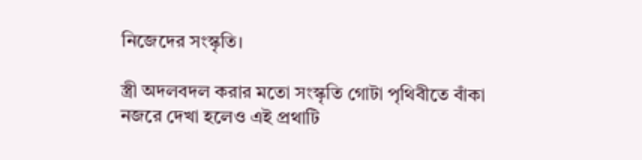নিজেদের সংস্কৃতি।

স্ত্রী অদলবদল করার মতো সংস্কৃতি গোটা পৃথিবীতে বাঁকা নজরে দেখা হলেও এই প্রথাটি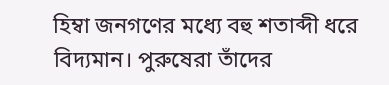হিম্বা জনগণের মধ্যে বহু শতাব্দী ধরে বিদ্যমান। পুরুষেরা তাঁদের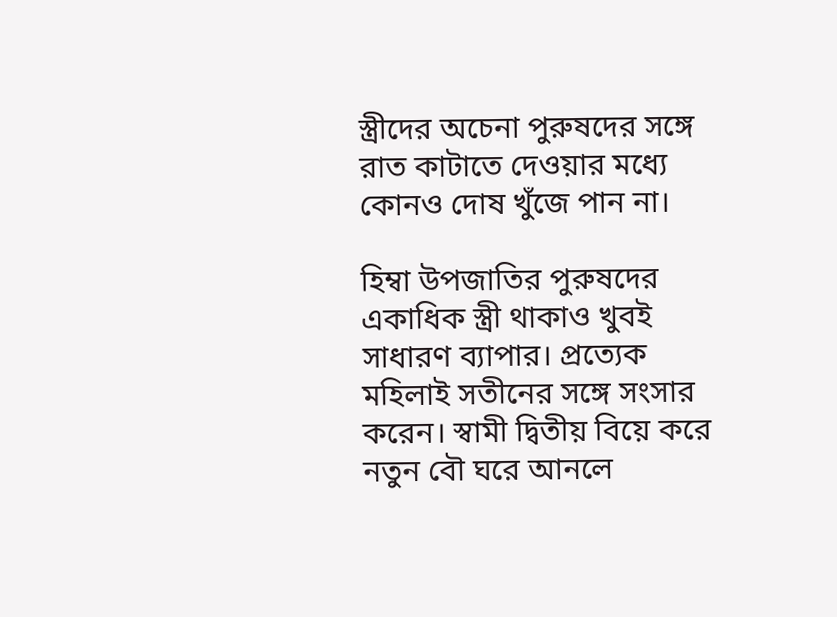স্ত্রীদের অচেনা পুরুষদের সঙ্গে রাত কাটাতে দেওয়ার মধ্যে কোনও দোষ খুঁজে পান না।

হিম্বা উপজাতির পুরুষদের একাধিক স্ত্রী থাকাও খুবই সাধারণ ব্যাপার। প্রত্যেক মহিলাই সতীনের সঙ্গে সংসার করেন। স্বামী দ্বিতীয় বিয়ে করে নতুন বৌ ঘরে আনলে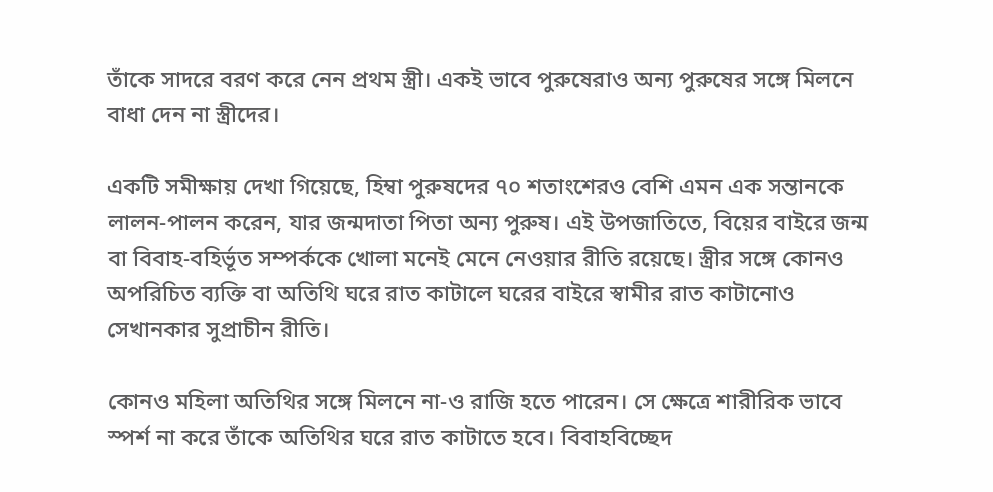তাঁকে সাদরে বরণ করে নেন প্রথম স্ত্রী। একই ভাবে পুরুষেরাও অন্য পুরুষের সঙ্গে মিলনে বাধা দেন না স্ত্রীদের।

একটি সমীক্ষায় দেখা গিয়েছে, হিম্বা পুরুষদের ৭০ শতাংশেরও বেশি এমন এক সন্তানকে লালন-পালন করেন, যার জন্মদাতা পিতা অন্য পুরুষ। এই উপজাতিতে, বিয়ের বাইরে জন্ম বা বিবাহ-বহির্ভূত সম্পর্ককে খোলা মনেই মেনে নেওয়ার রীতি রয়েছে। স্ত্রীর সঙ্গে কোনও অপরিচিত ব্যক্তি বা অতিথি ঘরে রাত কাটালে ঘরের বাইরে স্বামীর রাত কাটানোও সেখানকার সুপ্রাচীন রীতি।

কোনও মহিলা অতিথির সঙ্গে মিলনে না-ও রাজি হতে পারেন। সে ক্ষেত্রে শারীরিক ভাবে স্পর্শ না করে তাঁকে অতিথির ঘরে রাত কাটাতে হবে। বিবাহবিচ্ছেদ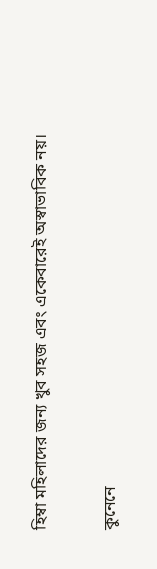হিম্বা মহিলাদের জন্য খুব সহজ এবং একেবারেই অস্বাভাবিক নয়।

কুনেনে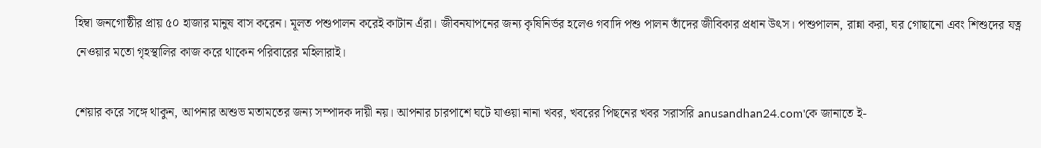হিম্বা জনগোষ্ঠীর প্রায় ৫০ হাজার মানুষ বাস করেন। মূলত পশুপালন করেই কাটান এঁরা। জীবনযাপনের জন্য কৃষিনির্ভর হলেও গবাদি পশু পালন তাঁদের জীবিকার প্রধান উৎস। পশুপালন, রান্না করা, ঘর গোছানো এবং শিশুদের যত্ন নেওয়ার মতো গৃহস্থালির কাজ করে থাকেন পরিবারের মহিলারাই।

শেয়ার করে সঙ্গে থাকুন, আপনার অশুভ মতামতের জন্য সম্পাদক দায়ী নয়। আপনার চারপাশে ঘটে যাওয়া নানা খবর, খবরের পিছনের খবর সরাসরি anusandhan24.com'কে জানাতে ই-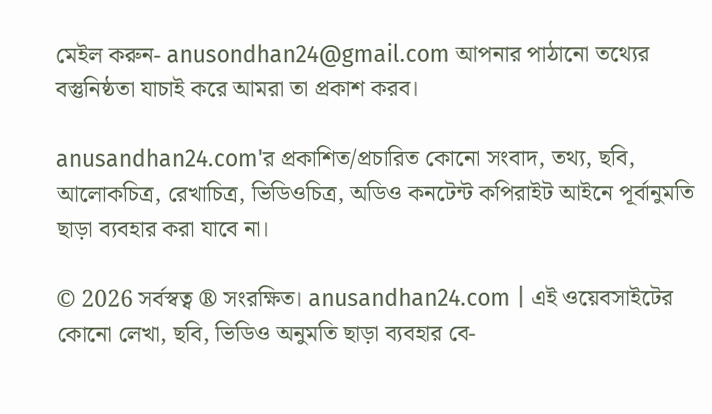মেইল করুন- anusondhan24@gmail.com আপনার পাঠানো তথ্যের বস্তুনিষ্ঠতা যাচাই করে আমরা তা প্রকাশ করব।

anusandhan24.com'র প্রকাশিত/প্রচারিত কোনো সংবাদ, তথ্য, ছবি, আলোকচিত্র, রেখাচিত্র, ভিডিওচিত্র, অডিও কনটেন্ট কপিরাইট আইনে পূর্বানুমতি ছাড়া ব্যবহার করা যাবে না।

© 2026 সর্বস্বত্ব ® সংরক্ষিত। anusandhan24.com | এই ওয়েবসাইটের কোনো লেখা, ছবি, ভিডিও অনুমতি ছাড়া ব্যবহার বে-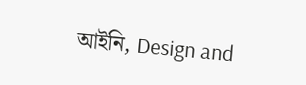আইনি, Design and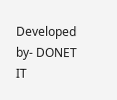Developed by- DONET IT